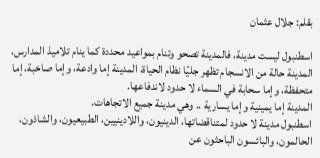بقلم: جلال عثمان

اسطنبول ليست مدينة، فالمدينة تصحو وتنام بمواعيد محددة كما ينام تلاميذ المدارس، المدينة حالة من الانسجام تظهر جليًا نظام الحياة، المدينة إما وادعة، وإما صاخبة، إما متحفظة، وإما سحابة في السماء لا حدود لاندفاعها.
المدينة إما يمينية وإما يسارية .. وهي مدينة جميع الاتجاهات.
اسطنبول مدينة لا حدود لمتناقضاتها، الدينيون، واللادينيين، الطبيعيون، والشاذون، الحالمون، والبائسون الباحثون عن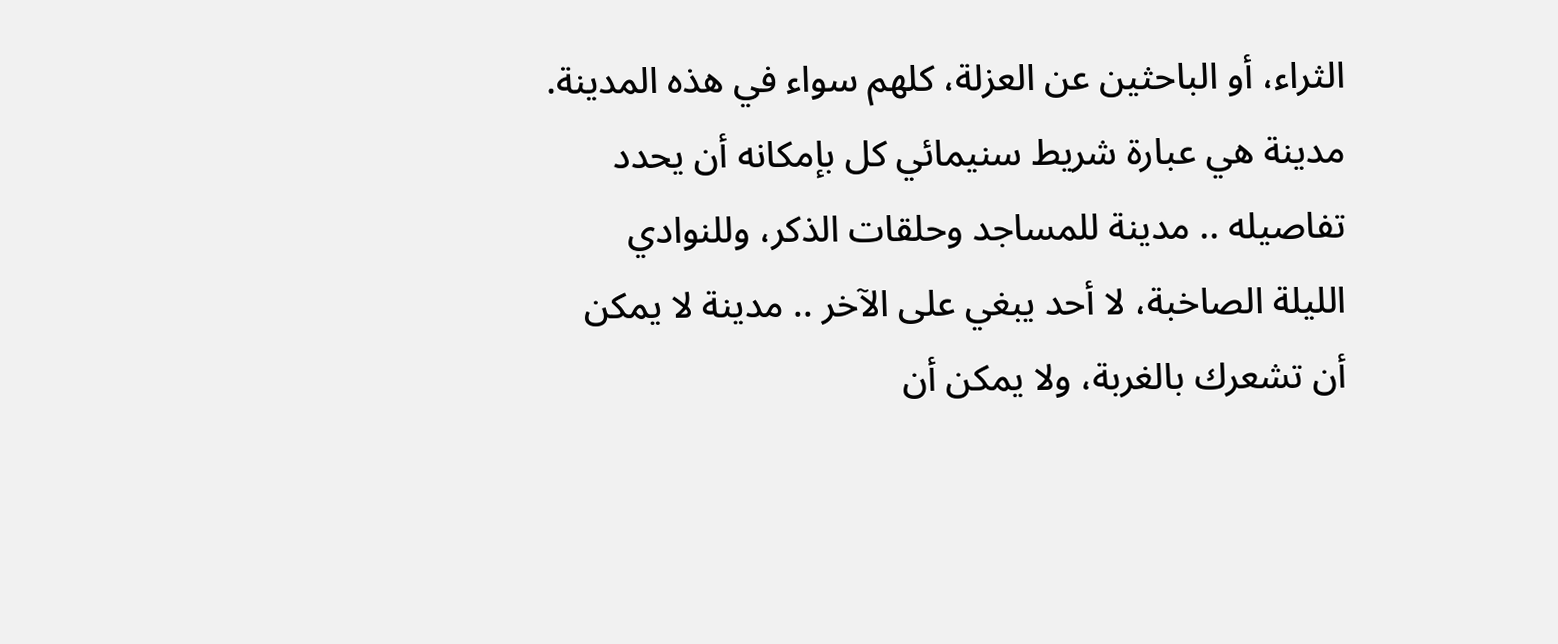الثراء، أو الباحثين عن العزلة، كلهم سواء في هذه المدينة. مدينة هي عبارة شريط سنيمائي كل بإمكانه أن يحدد تفاصيله .. مدينة للمساجد وحلقات الذكر، وللنوادي الليلة الصاخبة، لا أحد يبغي على الآخر .. مدينة لا يمكن أن تشعرك بالغربة، ولا يمكن أن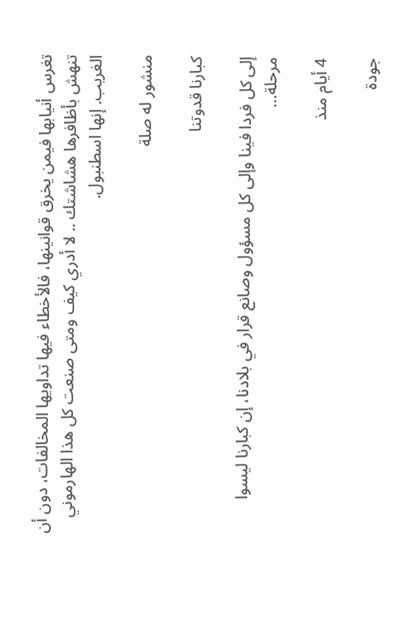تغرس أنيابها فيمن يخرق قوانينها، فالأخطاء فيها تداويها المخالفات، دون أن تنهش بأظافرها هشاشتك .. لا أدري كيف ومتى صنعت كل هذا الهارموني الغريب. إنها اسطنبول.

منشور له صلة

كبارنا قدوتنا

إلى كل فردا فينا وإلى كل مسؤول وصانع قرار في بلادنا، إن كبارنا ليسوا مرحلة…

4 أيام منذ

جودة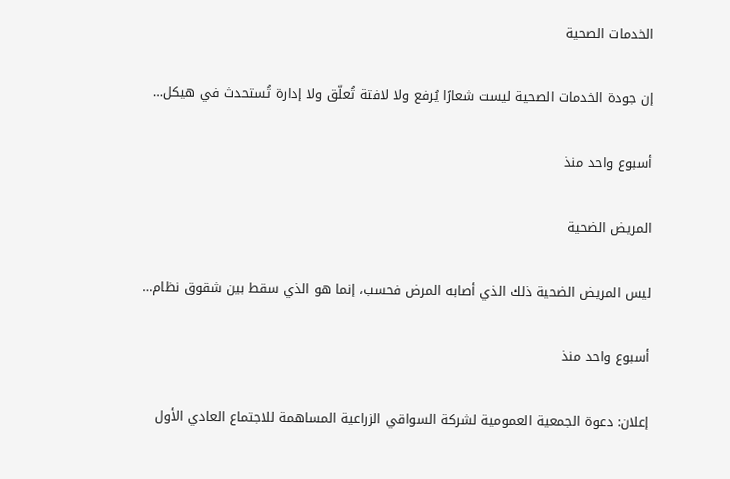الخدمات الصحية

إن جودة الخدمات الصحية ليست شعارًا يُرفع ولا لافتة تُعلّق ولا إدارة تُستحدث في هيكل…

أسبوع واحد منذ

المريض الضحية

ليس المريض الضحية ذلك الذي أصابه المرض فحسب، إنما هو الذي سقط بين شقوق نظام…

أسبوع واحد منذ

إعلان: دعوة الجمعية العمومية لشركة السواقي الزراعية المساهمة للاجتماع العادي الأول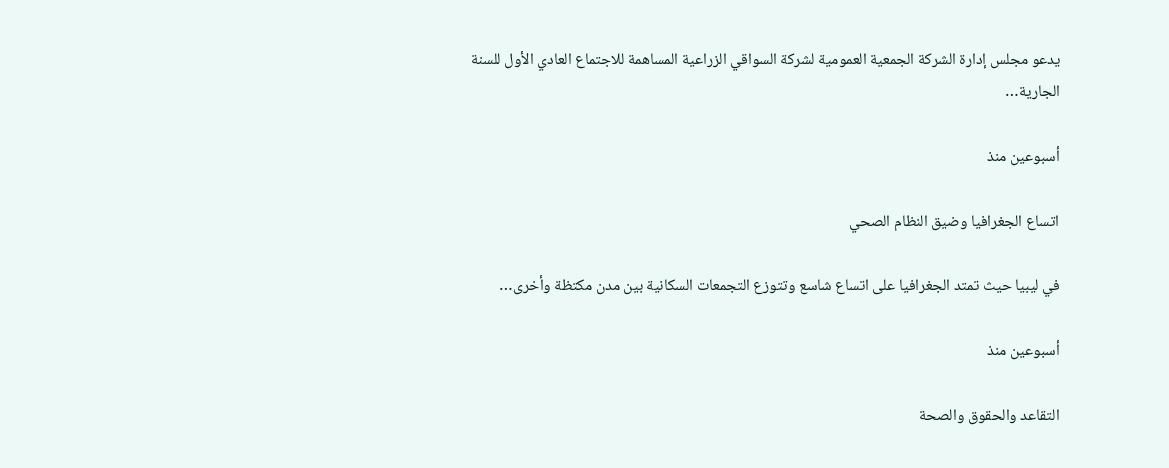يدعو مجلس إدارة الشركة الجمعية العمومية لشركة السواقي الزراعية المساهمة للاجتماع العادي الأول للسنة الجارية…

أسبوعين منذ

اتساع الجغرافيا وضيق النظام الصحي

في ليبيا حيث تمتد الجغرافيا على اتساع شاسع وتتوزع التجمعات السكانية بين مدن مكتظة وأخرى…

أسبوعين منذ

التقاعد والحقوق والصحة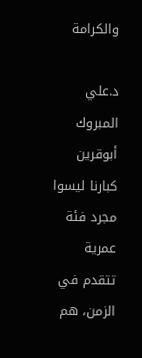والكرامة

د.علي المبروك أبوقرين كبارنا ليسوا مجرد فئة عمرية تتقدم في الزمن، هم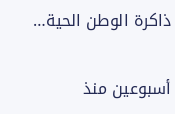ذاكرة الوطن الحية…

أسبوعين منذ